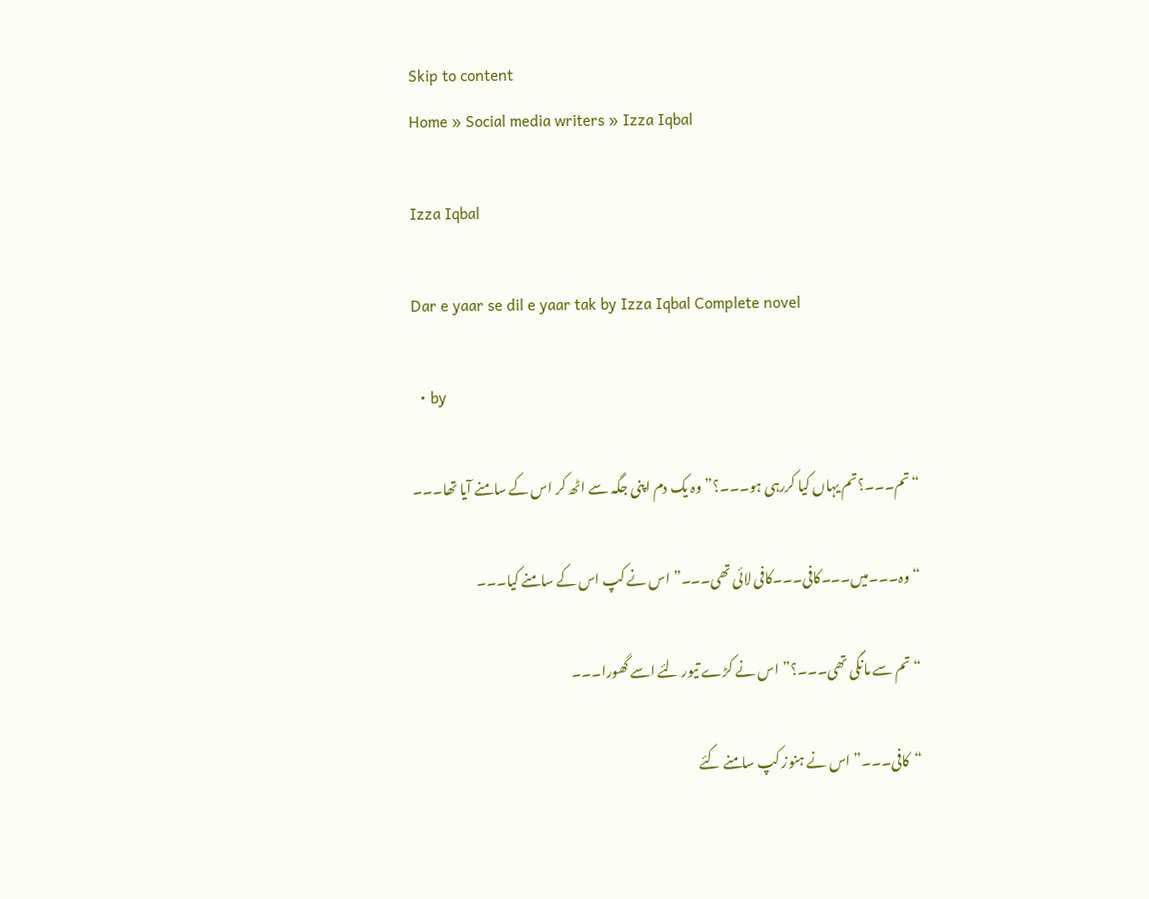Skip to content
Home » Social media writers » Izza Iqbal

Izza Iqbal

Dar e yaar se dil e yaar tak by Izza Iqbal Complete novel

  • by

“تم۔۔۔؟تم یہاں کیا کررہی ہو۔۔۔؟” وہ یک دم اپنی جگہ سے اٹھ کر اس کے سامنے آیا تھا۔۔۔

“وہ۔۔۔میں۔۔۔کافی۔۔۔کافی لائی تھی۔۔۔” اس نے کپ اس کے سامنے کیا۔۔۔

“تم سے مانگی تھی۔۔۔؟”اس نے کڑے تیور لئے اسے گھورا۔۔۔

“کافی۔۔۔” اس نے ہنوز کپ سامنے کئے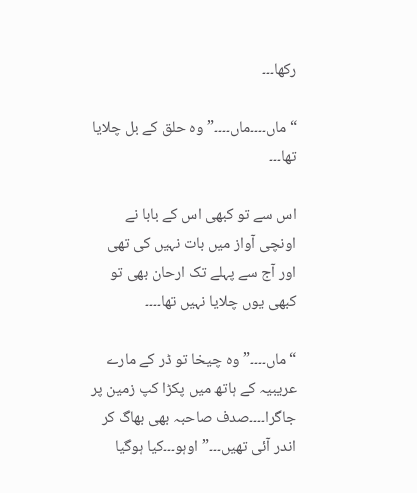رکھا۔۔۔

“ماں۔۔۔۔ماں۔۔۔۔” وہ حلق کے بل چلایا تھا۔۔۔

اس سے تو کبھی اس کے بابا نے اونچی آواز میں بات نہیں کی تھی اور آج سے پہلے تک ارحان بھی تو کبھی یوں چلایا نہیں تھا۔۔۔۔

“ماں۔۔۔۔” وہ چیخا تو ڈر کے مارے عریبیہ کے ہاتھ میں پکڑا کپ زمین پر جاگرا۔۔۔۔صدف صاحبہ بھی بھاگ کر اندر آئی تھیں۔۔۔”اوہو۔۔۔کیا ہوگیا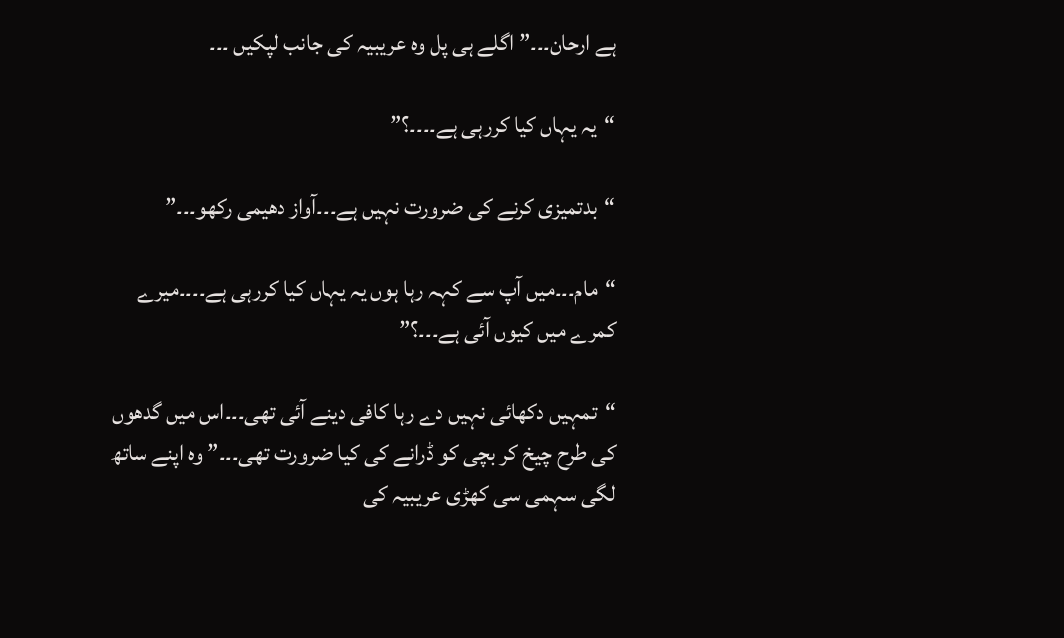ہے ارحان۔۔۔” اگلے ہی پل وہ عریبیہ کی جانب لپکیں ۔۔۔

“یہ یہاں کیا کررہی ہے۔۔۔۔؟”

“بدتمیزی کرنے کی ضرورت نہیں ہے۔۔۔آواز دھیمی رکھو۔۔۔”

“مام۔۔۔میں آپ سے کہہ رہا ہوں یہ یہاں کیا کررہی ہے۔۔۔۔میرے کمرے میں کیوں آئی ہے۔۔۔؟”

“تمہیں دکھائی نہیں دے رہا کافی دینے آئی تھی۔۔۔اس میں گدھوں کی طرح چیخ کر بچی کو ڈرانے کی کیا ضرورت تھی۔۔۔” وہ اپنے ساتھ لگی سہمی سی کھڑی عریبیہ کی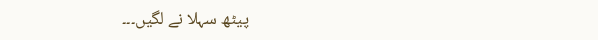پیٹھ سہلا نے لگیں۔۔۔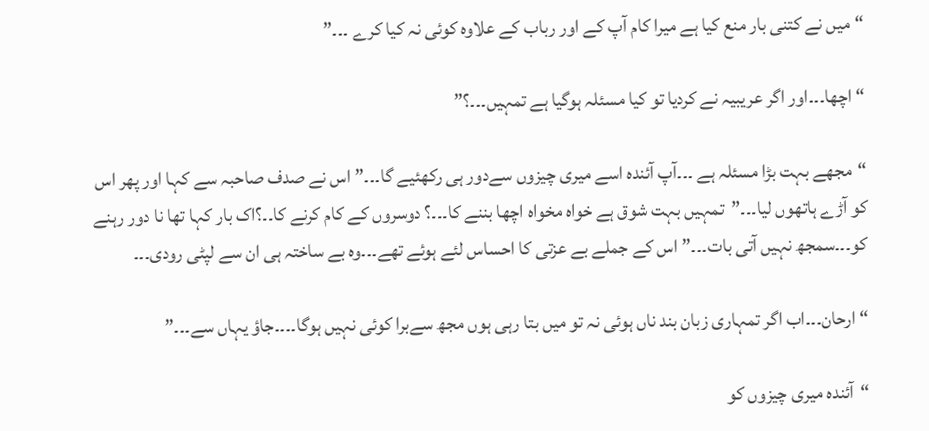“میں نے کتنی بار منع کیا ہے میرا کام آپ کے اور رباب کے علاوہ کوئی نہ کیا کرے ۔۔۔”

“اچھا۔۔۔اور اگر عریبیہ نے کردیا تو کیا مسئلہ ہوگیا ہے تمہیں۔۔۔؟”

“مجھے بہت بڑا مسئلہ ہے ۔۔۔آپ آئندہ اسے میری چیزوں سےدور ہی رکھئیے گا۔۔۔” اس نے صدف صاحبہ سے کہا اور پھر اس کو آڑے ہاتھوں لیا۔۔۔”تمہیں بہت شوق ہے خواہ مخواہ اچھا بننے کا۔۔۔؟ دوسروں کے کام کرنے کا۔۔؟اک بار کہا تھا نا دور رہنے کو۔۔۔سمجھ نہیں آتی بات۔۔۔” اس کے جملے بے عزتی کا احساس لئے ہوئے تھے۔۔۔وہ بے ساختہ ہی ان سے لپٹی رودی۔۔۔

“ارحان۔۔۔اب اگر تمہاری زبان بند ناں ہوئی نہ تو میں بتا رہی ہوں مجھ سےبرا کوئی نہیں ہوگا۔۔۔۔جاؤ یہاں سے۔۔۔”

“آئندہ میری چیزوں کو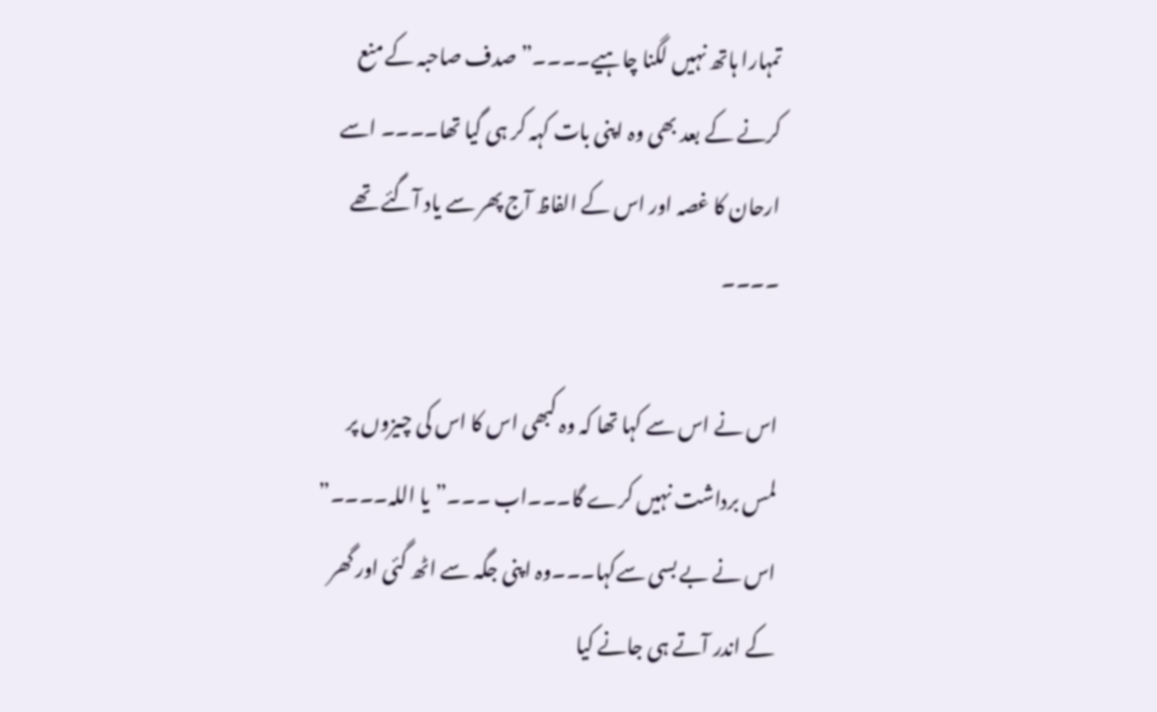تمہارا ہاتھ نہیں لگنا چاہیے۔۔۔۔” صدف صاحبہ کے منع کرنے کے بعد بھی وہ اپنی بات کہہ کر ہی گیا تھا۔۔۔۔ اسے ارحان کا غصہ اور اس کے الفاظ آج پھر سے یاد آگئے تھے ۔۔۔۔

اس نے اس سے کہا تھا کہ وہ کبھی اس کا اس کی چیزوں پر لمس برداشت نہیں کرے گا۔۔۔اب ۔۔۔”یا اللہ۔۔۔۔” اس نے بے بسی سےکہا۔۔۔وہ اپنی جگہ سے اٹھ گئی اور گھر کے اندر آتے ہی جانے کیا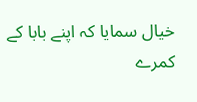خیال سمایا کہ اپنے بابا کے کمرے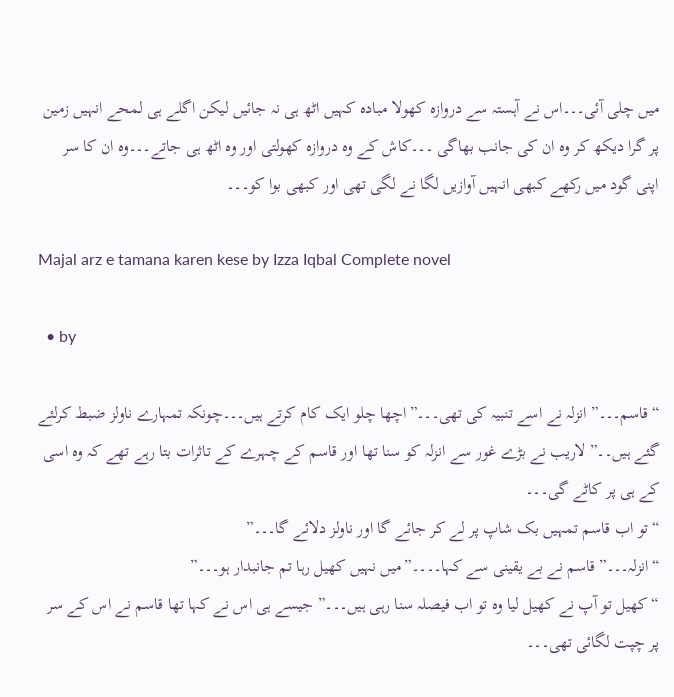میں چلی آئی۔۔۔اس نے آہستہ سے دروازہ کھولا مبادہ کہیں اٹھ ہی نہ جائیں لیکن اگلے ہی لمحے انہیں زمین پر گرا دیکھ کر وہ ان کی جانب بھاگی ۔۔۔کاش کے وہ دروازہ کھولتی اور وہ اٹھ ہی جاتے۔۔۔وہ ان کا سر اپنی گود میں رکھے کبھی انہیں آوازیں لگا نے لگی تھی اور کبھی بوا کو۔۔۔

Majal arz e tamana karen kese by Izza Iqbal Complete novel

  • by

“قاسم۔۔۔” انزلہ نے اسے تنبیہ کی تھی۔۔۔”اچھا چلو ایک کام کرتے ہیں۔۔۔چونکہ تمہارے ناولز ضبط کرلئے گئے ہیں۔۔” لاریب نے بڑے غور سے انزلہ کو سنا تھا اور قاسم کے چہرے کے تاثرات بتا رہے تھے کہ وہ اسی کے ہی پر کاٹے گی۔۔۔
“تو اب قاسم تمہیں بک شاپ پر لے کر جائے گا اور ناولز دلائے گا۔۔۔”
“انزلہ۔۔۔”قاسم نے بے یقینی سے کہا۔۔۔۔”میں نہیں کھیل رہا تم جانبدار ہو۔۔۔”
“کھیل تو آپ نے کھیل لیا وہ تو اب فیصلہ سنا رہی ہیں۔۔۔” جیسے ہی اس نے کہا تھا قاسم نے اس کے سر پر چپت لگائی تھی۔۔۔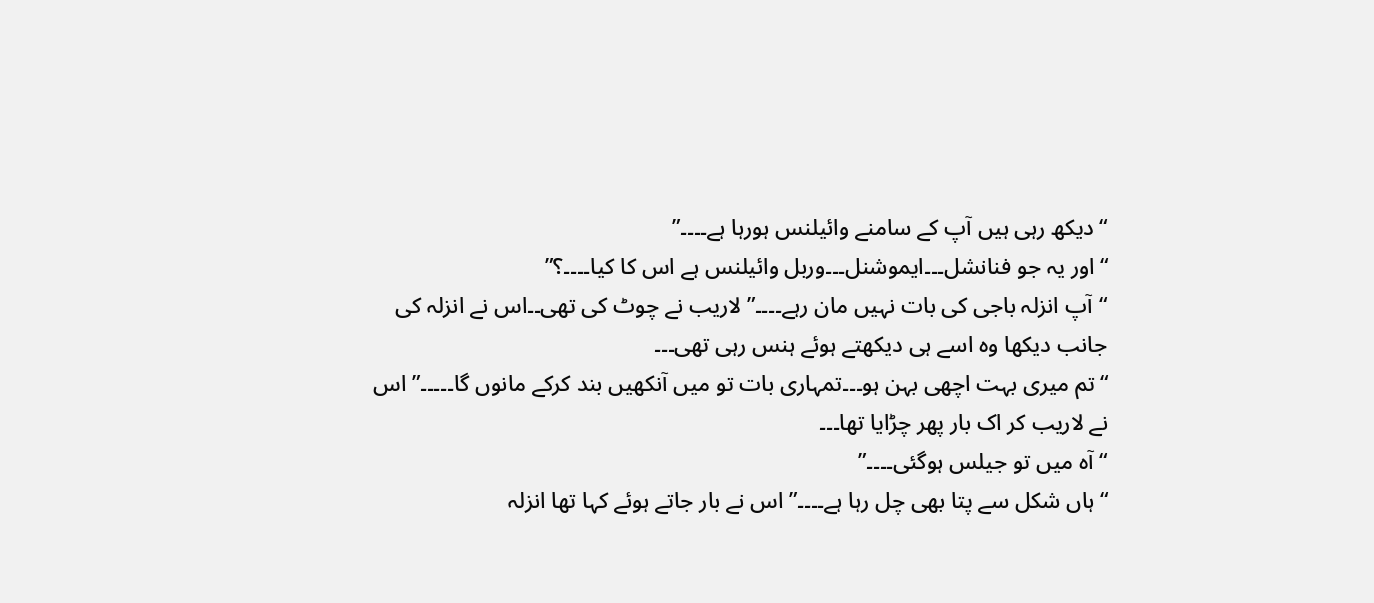“دیکھ رہی ہیں آپ کے سامنے وائیلنس ہورہا ہے۔۔۔۔”
“اور یہ جو فنانشل۔۔۔ایموشنل۔۔۔وربل وائیلنس ہے اس کا کیا۔۔۔۔؟”
“آپ انزلہ باجی کی بات نہیں مان رہے۔۔۔۔” لاریب نے چوٹ کی تھی۔۔اس نے انزلہ کی جانب دیکھا وہ اسے ہی دیکھتے ہوئے ہنس رہی تھی۔۔۔
“تم میری بہت اچھی بہن ہو۔۔۔تمہاری بات تو میں آنکھیں بند کرکے مانوں گا۔۔۔۔۔” اس نے لاریب کر اک بار پھر چڑایا تھا۔۔۔
“آہ میں تو جیلس ہوگئی۔۔۔۔”
“ہاں شکل سے پتا بھی چل رہا ہے۔۔۔۔” اس نے بار جاتے ہوئے کہا تھا انزلہ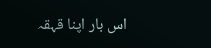اس بار اپنا قہقہ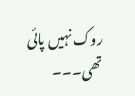روک نہیں پائی تھی۔۔۔